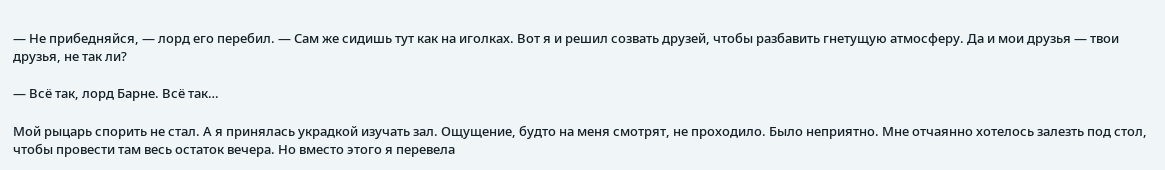— Не прибедняйся, — лорд его перебил. — Сам же сидишь тут как на иголках. Вот я и решил созвать друзей, чтобы разбавить гнетущую атмосферу. Да и мои друзья — твои друзья, не так ли?

— Всё так, лорд Барне. Всё так…

Мой рыцарь спорить не стал. А я принялась украдкой изучать зал. Ощущение, будто на меня смотрят, не проходило. Было неприятно. Мне отчаянно хотелось залезть под стол, чтобы провести там весь остаток вечера. Но вместо этого я перевела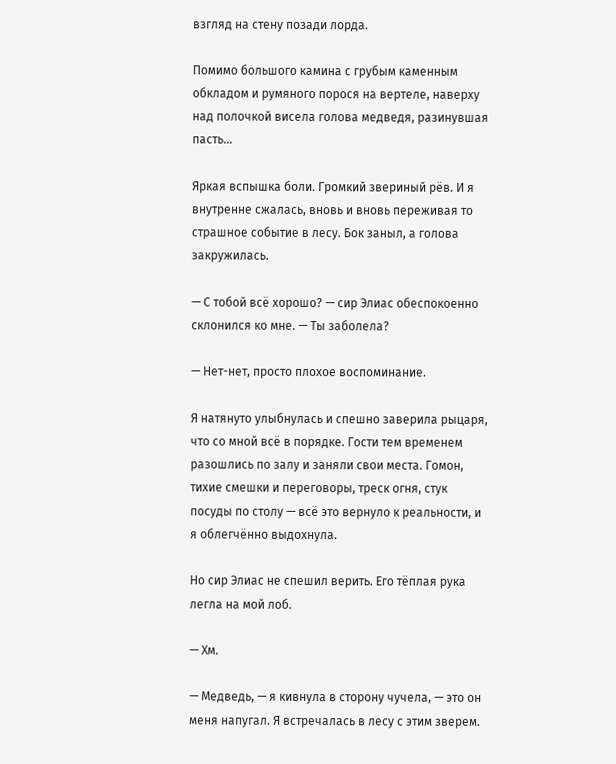взгляд на стену позади лорда.

Помимо большого камина с грубым каменным обкладом и румяного порося на вертеле, наверху над полочкой висела голова медведя, разинувшая пасть...

Яркая вспышка боли. Громкий звериный рёв. И я внутренне сжалась, вновь и вновь переживая то страшное событие в лесу. Бок заныл, а голова закружилась.

— С тобой всё хорошо? — сир Элиас обеспокоенно склонился ко мне. — Ты заболела?

— Нет-нет, просто плохое воспоминание.

Я натянуто улыбнулась и спешно заверила рыцаря, что со мной всё в порядке. Гости тем временем разошлись по залу и заняли свои места. Гомон, тихие смешки и переговоры, треск огня, стук посуды по столу — всё это вернуло к реальности, и я облегчённо выдохнула.

Но сир Элиас не спешил верить. Его тёплая рука легла на мой лоб.

— Хм.

— Медведь, — я кивнула в сторону чучела, — это он меня напугал. Я встречалась в лесу с этим зверем.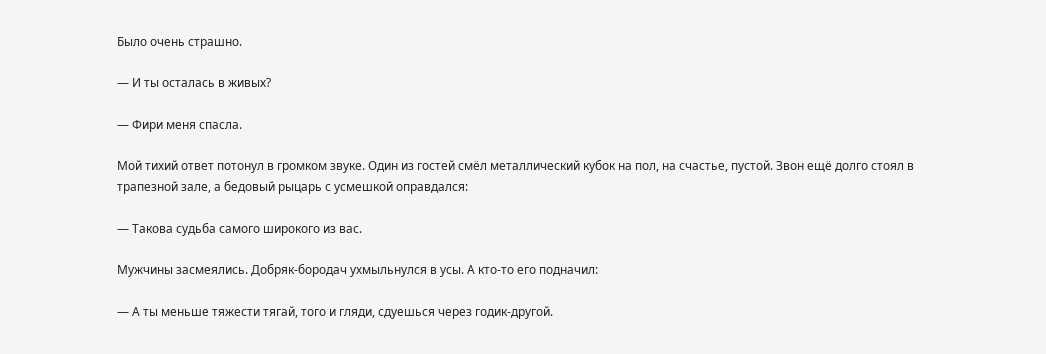Было очень страшно.

— И ты осталась в живых?

— Фири меня спасла.

Мой тихий ответ потонул в громком звуке. Один из гостей смёл металлический кубок на пол, на счастье, пустой. Звон ещё долго стоял в трапезной зале, а бедовый рыцарь с усмешкой оправдался:

— Такова судьба самого широкого из вас.

Мужчины засмеялись. Добряк-бородач ухмыльнулся в усы. А кто-то его подначил:

— А ты меньше тяжести тягай, того и гляди, сдуешься через годик-другой.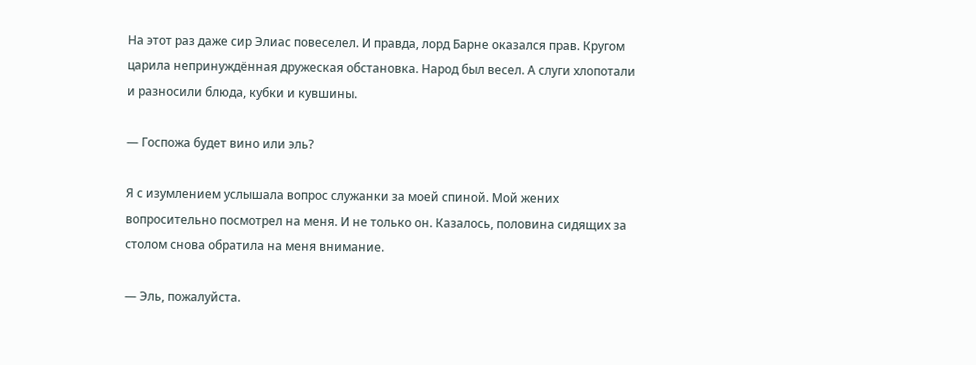На этот раз даже сир Элиас повеселел. И правда, лорд Барне оказался прав. Кругом царила непринуждённая дружеская обстановка. Народ был весел. А слуги хлопотали и разносили блюда, кубки и кувшины.

— Госпожа будет вино или эль?

Я с изумлением услышала вопрос служанки за моей спиной. Мой жених вопросительно посмотрел на меня. И не только он. Казалось, половина сидящих за столом снова обратила на меня внимание.

— Эль, пожалуйста.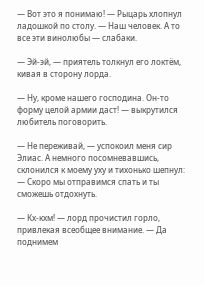— Вот это я понимаю! — Рыцарь хлопнул ладошкой по столу. — Наш человек. А то все эти винолюбы — слабаки.

— Эй-эй, — приятель толкнул его локтём, кивая в сторону лорда.

— Ну, кроме нашего господина. Он-то форму целой армии даст! — выкрутился любитель поговорить.

— Не переживай, — успокоил меня сир Элиас. А немного посомневавшись, склонился к моему уху и тихонько шепнул: — Скоро мы отправимся спать и ты сможешь отдохнуть.

— Кх-кхм! — лорд прочистил горло, привлекая всеобщее внимание. — Да поднимем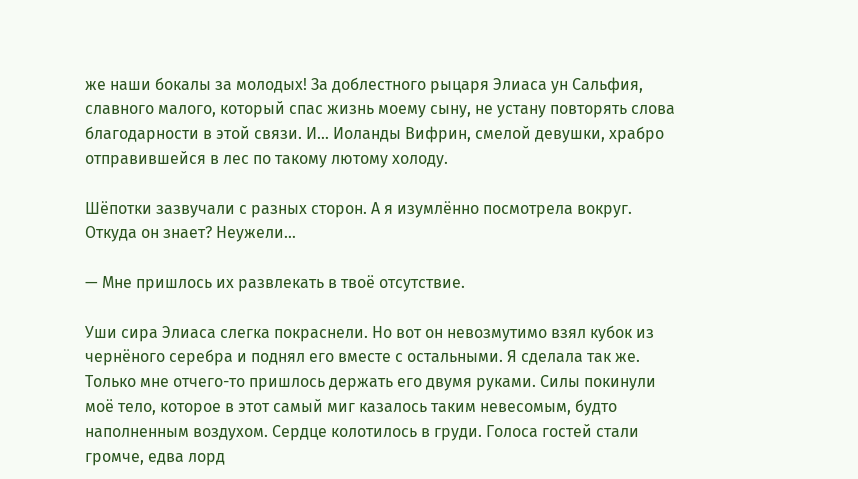же наши бокалы за молодых! За доблестного рыцаря Элиаса ун Сальфия, славного малого, который спас жизнь моему сыну, не устану повторять слова благодарности в этой связи. И… Иоланды Вифрин, смелой девушки, храбро отправившейся в лес по такому лютому холоду.

Шёпотки зазвучали с разных сторон. А я изумлённо посмотрела вокруг. Откуда он знает? Неужели…

— Мне пришлось их развлекать в твоё отсутствие.

Уши сира Элиаса слегка покраснели. Но вот он невозмутимо взял кубок из чернёного серебра и поднял его вместе с остальными. Я сделала так же. Только мне отчего-то пришлось держать его двумя руками. Силы покинули моё тело, которое в этот самый миг казалось таким невесомым, будто наполненным воздухом. Сердце колотилось в груди. Голоса гостей стали громче, едва лорд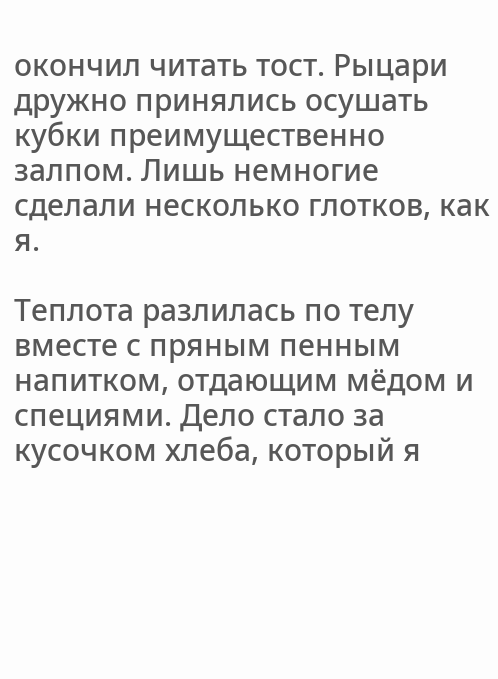окончил читать тост. Рыцари дружно принялись осушать кубки преимущественно залпом. Лишь немногие сделали несколько глотков, как я.

Теплота разлилась по телу вместе с пряным пенным напитком, отдающим мёдом и специями. Дело стало за кусочком хлеба, который я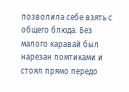позволила себе взять с общего блюда. Без малого каравай был нарезан ломтиками и стоял прямо передо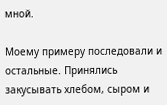мной.

Моему примеру последовали и остальные. Принялись закусывать хлебом, сыром и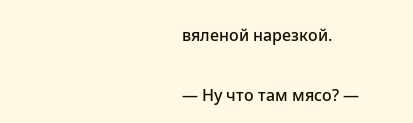вяленой нарезкой.

— Ну что там мясо? —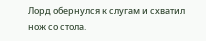Лорд обернулся к слугам и схватил нож со стола.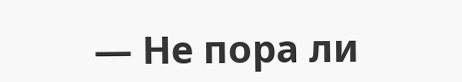— Не пора ли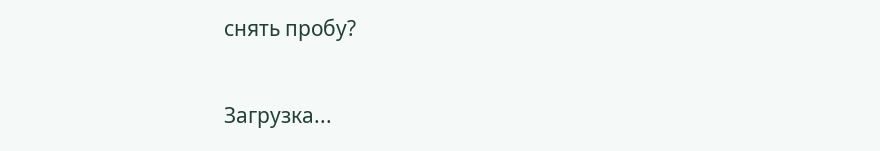снять пробу?

Загрузка...